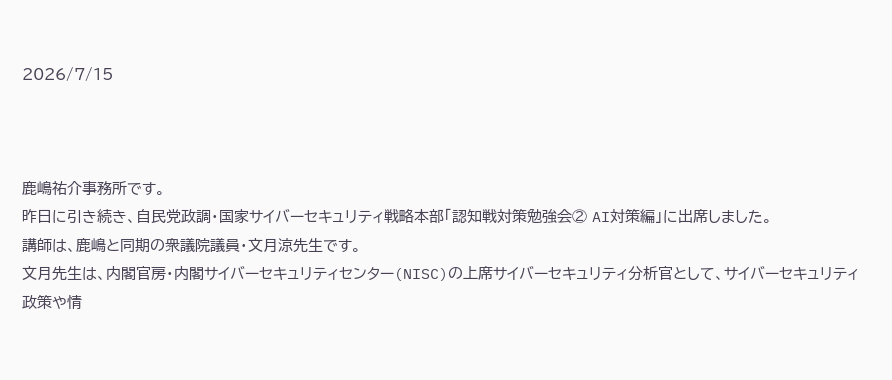2026/7/15



鹿嶋祐介事務所です。
昨日に引き続き、自民党政調・国家サイバーセキュリティ戦略本部「認知戦対策勉強会② AI対策編」に出席しました。
講師は、鹿嶋と同期の衆議院議員・文月涼先生です。
文月先生は、内閣官房・内閣サイバーセキュリティセンター(NISC)の上席サイバーセキュリティ分析官として、サイバーセキュリティ政策や情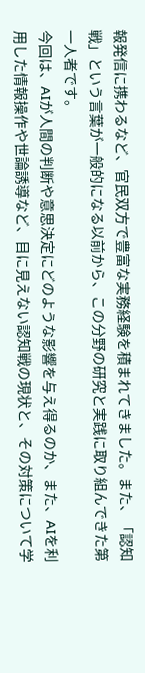報発信に携わるなど、官民双方で豊富な実務経験を積まれてきました。また、「認知戦」という言葉が一般的になる以前から、この分野の研究と実践に取り組んできた第一人者です。
今回は、AIが人間の判断や意思決定にどのような影響を与え得るのか、また、AIを利用した情報操作や世論誘導など、目に見えない認知戦の現状と、その対策について学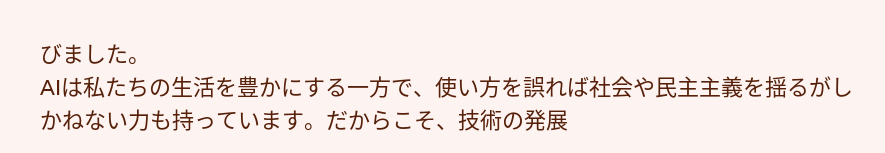びました。
AIは私たちの生活を豊かにする一方で、使い方を誤れば社会や民主主義を揺るがしかねない力も持っています。だからこそ、技術の発展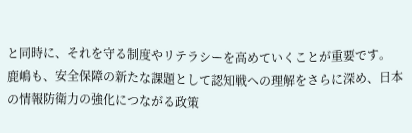と同時に、それを守る制度やリテラシーを高めていくことが重要です。
鹿嶋も、安全保障の新たな課題として認知戦への理解をさらに深め、日本の情報防衛力の強化につながる政策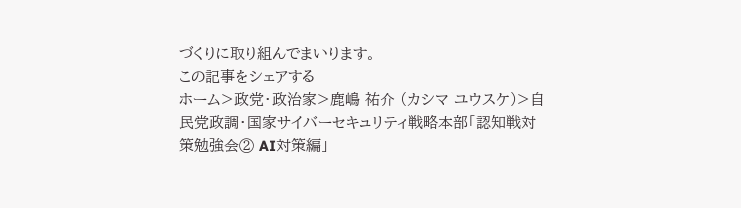づくりに取り組んでまいります。
この記事をシェアする
ホーム>政党・政治家>鹿嶋 祐介 (カシマ ユウスケ)>自民党政調・国家サイバーセキュリティ戦略本部「認知戦対策勉強会② AI対策編」